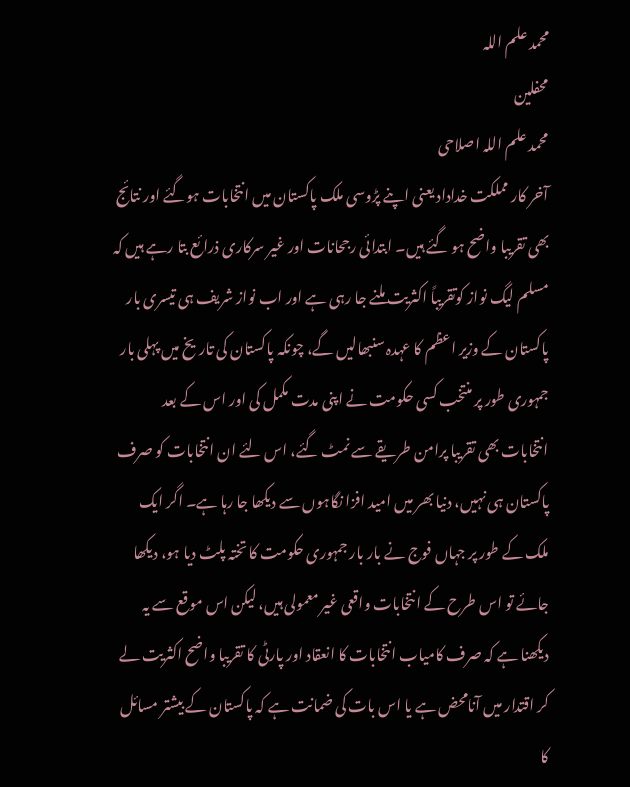محمد علم اللہ
محفلین
محمد علم اللہ اصلاحی
آخر کار مملکت خداداد یعنی اپنے پڑوسی ملک پاکستان میں انتخابات ہوگئے اور نتائج بھی تقریبا واضح ہو گئے ہیں۔ ابتدائی رجحانات اور غیر سرکاری ذرائع بتا رہے ہیں کہ مسلم لیگ نواز کوتقریباً اکثریت ملنے جا رہی ہے اور اب نواز شریف ہی تیسری بار پاکستان کے وزیر اعظم کا عہدہ سنبھالیں گے، چونکہ پاکستان کی تاریخ میں پہلی بار جمہوری طور پر منتخب کسی حکومت نے اپنی مدت مکمل کی اور اس کے بعد انتخابات بھی تقریبا پرامن طریقے سے نمٹ گئے، اس لئے ان انتخابات کو صرف پاکستان ہی نہیں، دنیا بھر میں امید افزا نگاہوں سے دیکھا جا رہا ہے۔ اگر ایک ملک کے طور پر جہاں فوج نے بار بار جمہوری حکومت کا تختہ پلٹ دیا ہو، دیکھا جائے تو اس طرح کے انتخابات واقعی غیر معمولی ہیں، لیکن اس موقع سے یہ دیکھنا ہے کہ صرف کامیاب انتخابات کا انعقاد اور پارٹی کا تقریبا واضح اکثریت لے کر اقتدار میں آنامحض ہے یا اس بات کی ضمانت ہے کہ پاکستان کے بیشتر مسائل کا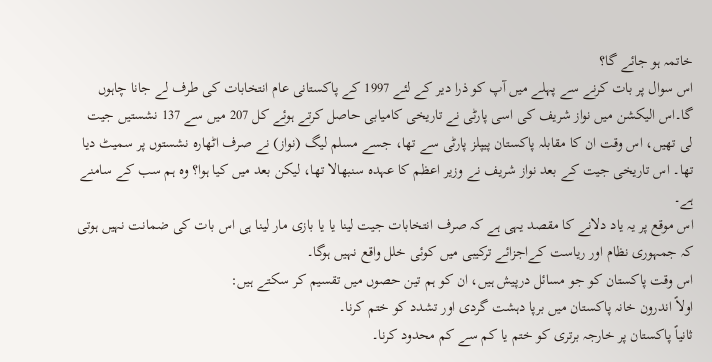خاتمہ ہو جائے گا؟
اس سوال پر بات کرنے سے پہلے میں آپ کو ذرا دیر کے لئے 1997 کے پاکستانی عام انتخابات کی طرف لے جانا چاہوں گا۔اس الیکشن میں نواز شریف کی اسی پارٹی نے تاریخی کامیابی حاصل کرتے ہوئے کل 207 میں سے 137 نشستیں جیت لی تھیں، اس وقت ان کا مقابلہ پاکستان پیپلز پارٹی سے تھا، جسے مسلم لیگ (نواز) نے صرف اٹھارہ نشستوں پر سمیٹ دیا تھا۔ اس تاریخی جیت کے بعد نواز شریف نے وزیر اعظم کا عہدہ سنبھالا تھا، لیکن بعد میں کیا ہوا؟ وہ ہم سب کے سامنے ہے۔
اس موقع پر یہ یاد دلانے کا مقصد یہی ہے کہ صرف انتخابات جیت لینا یا یا بازی مار لینا ہی اس بات کی ضمانت نہیں ہوتی کہ جمہوری نظام اور ریاست کےاجزائے ترکیبی میں کوئی خلل واقع نہیں ہوگا۔
اس وقت پاکستان کو جو مسائل درپیش ہیں، ان کو ہم تین حصوں میں تقسیم کر سکتے ہیں:
اولاً اندرون خانہ پاکستان میں برپا دہشت گردی اور تشدد کو ختم کرنا۔
ثانیاً پاکستان پر خارجہ برتری کو ختم یا کم سے کم محدود کرنا۔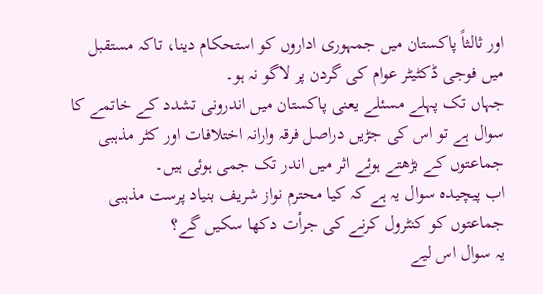اور ثالثاً پاکستان میں جمہوری اداروں کو استحکام دینا، تاکہ مستقبل میں فوجی ڈکٹیٹر عوام کی گردن پر لاگو نہ ہو۔
جہاں تک پہلے مسئلے یعنی پاکستان میں اندرونی تشدد کے خاتمے کا سوال ہے تو اس کی جڑیں دراصل فرقہ وارانہ اختلافات اور کٹر مذہبی جماعتوں کے بڑھتے ہوئے اثر میں اندر تک جمی ہوئی ہیں۔
اب پیچیدہ سوال یہ ہے کہ کیا محترم نواز شریف بنیاد پرست مذہبی جماعتوں کو کنٹرول کرنے کی جرأت دکھا سکیں گے؟
یہ سوال اس لیے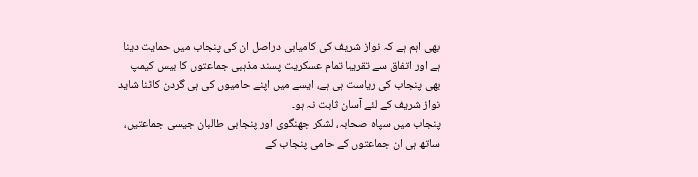بھی اہم ہے کہ نواز شریف کی کامیابی دراصل ان کی پنجاب میں حمایت دینا ہے اور اتفاق سے تقریبا تمام عسکریت پسند مذہبی جماعتوں کا بیس کیمپ بھی پنجاب کی ریاست ہی ہے، ایسے میں اپنے حامیوں کی ہی گردن کاٹنا شاید نواز شریف کے لئے آسان ثابت نہ ہو۔
پنجاب میں سپاہ صحابہ، لشکر جھنگوی اور پنجابی طالبان جیسی جماعتیں، ساتھ ہی ان جماعتوں کے حامی پنجاب کے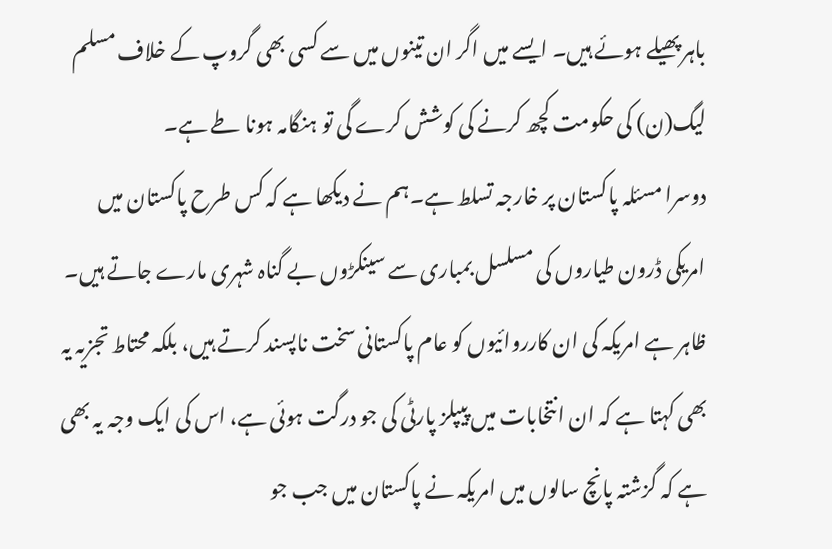باہر پھیلے ہوئے ہیں۔ ایسے میں اگر ان تینوں میں سے کسی بھی گروپ کے خلاف مسلم لیگ(ن) کی حکومت کچھ کرنے کی کوشش کرے گی تو ہنگامہ ہونا طے ہے۔
دوسرا مسئلہ پاکستان پر خارجہ تسلط ہے۔ہم نے دیکھا ہے کہ کس طرح پاکستان میں امریکی ڈرون طیاروں کی مسلسل بمباری سے سینکڑوں بے گناہ شہری مارے جاتے ہیں۔ ظاہر ہے امریکہ کی ان کارروائیوں کو عام پاکستانی سخت ناپسند کرتے ہیں، بلکہ محتاط تجزیہ یہ بھی کہتا ہے کہ ان انتخابات میں پیپلز پارٹی کی جو درگت ہوئی ہے، اس کی ایک وجہ یہ بھی ہے کہ گزشتہ پانچ سالوں میں امریکہ نے پاکستان میں جب جو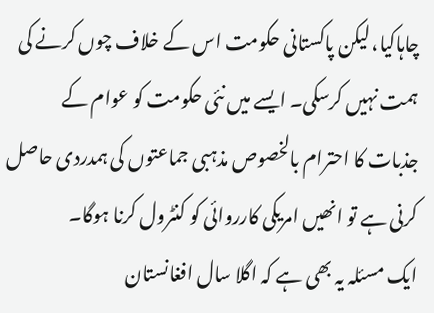چاہاکیا، لیکن پاکستانی حکومت اس کے خلاف چوں کرنے کی ہمت نہیں کرسکی۔ ایسے میں نئی حکومت کو عوام کے جذبات کا احترام بالخصوص مذہبی جماعتوں کی ہمدردی حاصل کرنی ہے تو انھیں امریکی کارروائی کو کنٹرول کرنا ہوگا۔
ایک مسئلہ یہ بھی ہے کہ اگلا سال افغانستان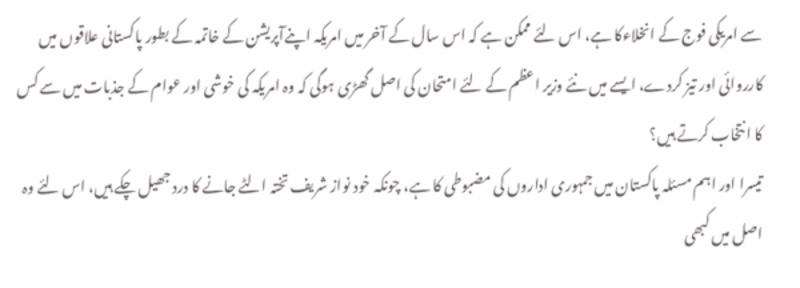سے امریکی فوج کے انخلاءکا ہے، اس لئے ممکن ہے کہ اس سال کے آخر میں امریکہ اپنےآپریشن کے خاتمہ کے بطور پاکستانی علاقوں میں کارروائی اور تیز کردے، ایسے میں نئے وزیر اعظم کے لئے امتحان کی اصل گھڑی ہوگی کہ وہ امریکہ کی خوشی اور عوام کے جذبات میں سے کس کا انتخاب کرتے ہیں؟
تیسرا اور اہم مسئلہ پاکستان میں جمہوری اداروں کی مضبوطی کا ہے، چونکہ خود نواز شریف تختہ الٹے جانے کا درد جھیل چکے ہیں، اس لئے وہ اصل میں کبھی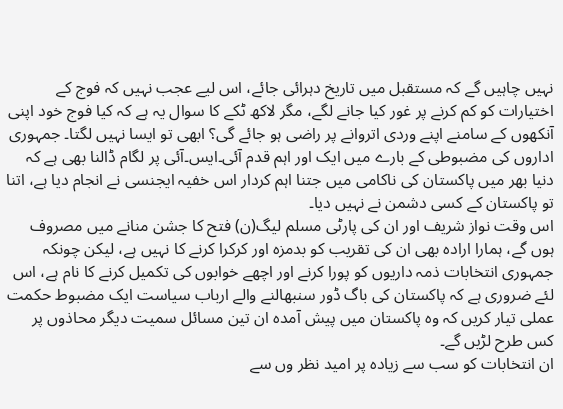نہیں چاہیں گے کہ مستقبل میں تاریخ دہرائی جائے، اس لیے عجب نہیں کہ فوج کے اختیارات کو کم کرنے پر غور کیا جانے لگے، مگر لاکھ ٹکے کا سوال یہ ہے کہ کیا فوج خود اپنی آنکھوں کے سامنے اپنے وردی اتروانے پر راضی ہو جائے گی؟ ابھی تو ایسا نہیں لگتا۔ جمہوری اداروں کی مضبوطی کے بارے میں ایک اور اہم قدم آئی۔ایس۔آئی پر لگام ڈالنا بھی ہے کہ دنیا بھر میں پاکستان کی ناکامی میں جتنا اہم کردار اس خفیہ ایجنسی نے انجام دیا ہے، اتنا تو پاکستان کے کسی دشمن نے نہیں دیا۔
اس وقت نواز شریف اور ان کی پارٹی مسلم لیگ(ن) فتح کا جشن منانے میں مصروف ہوں گے، ہمارا ارادہ بھی ان کی تقریب کو بدمزہ اور کرکرا کرنے کا نہیں ہے، لیکن چونکہ جمہوری انتخابات ذمہ داریوں کو پورا کرنے اور اچھے خوابوں کی تکمیل کرنے کا نام ہے، اس لئے ضروری ہے کہ پاکستان کی باگ ڈور سنبھالنے والے ارباب سیاست ایک مضبوط حکمت عملی تیار کریں کہ وہ پاکستان میں پیش آمدہ ان تین مسائل سمیت دیگر محاذوں پر کس طرح لڑیں گے۔
ان انتخابات کو سب سے زیادہ پر امید نظر وں سے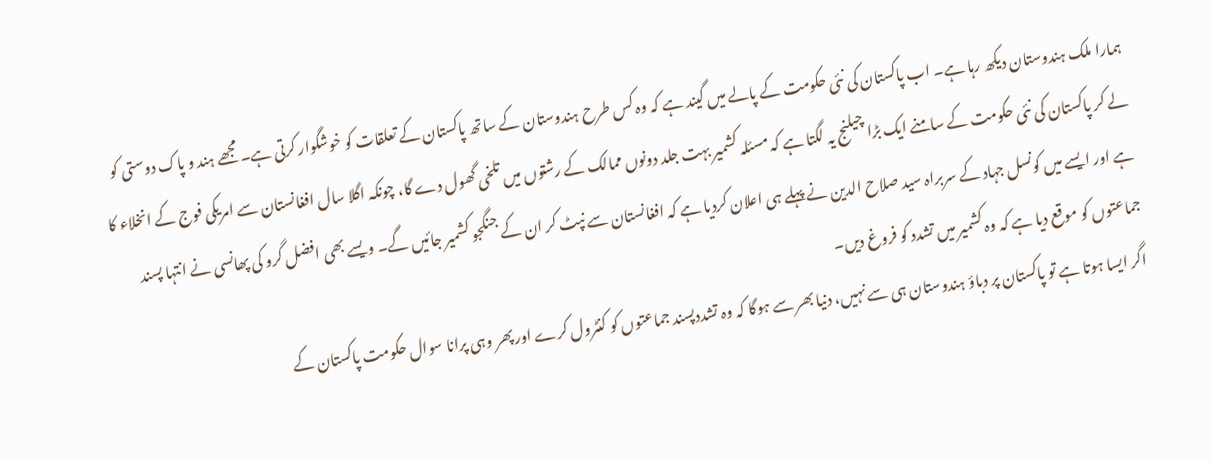ہمارا ملک ہندوستان دیکھ رہا ہے۔ اب پاکستان کی نئی حکومت کے پالے میں گیند ہے کہ وہ کس طرح ہندوستان کے ساتھ پاکستان کے تعلقات کو خوشگوار کرتی ہے۔ مجھے ہند و پاک دوستی کو لے کر پاکستان کی نئی حکومت کے سامنے ایک بڑا چیلنج یہ لگتا ہے کہ مسئلہ کشمیر بہت جلد دونوں ممالک کے رشتوں میں تلخی گھول دے گا، چونکہ اگلا سال افغانستان سے امریکی فوج کے انخلاء کا ہے اور ایسے میں کونسل جہاد کے سربراہ سید صلاح الدین نے پہلے ہی اعلان کردیا ہے کہ افغانستان سے نپٹ کر ان کے جنگجو کشمیر جائیں گے۔ ویسے بھی افضل گرو کی پھانسی نے انتہا پسند جماعتوں کو موقع دیا ہے کہ وہ کشمیر میں تشدد کو فروغ دیں۔
اگر ایسا ہوتا ہے تو پاکستان پر دباؤ ہندوستان ہی سے نہیں، دنیا بھر سے ہوگا کہ وہ تشددپسند جماعتوں کو کنٹرول کرے اور پھر وہی پرانا سوال حکومت پاکستان کے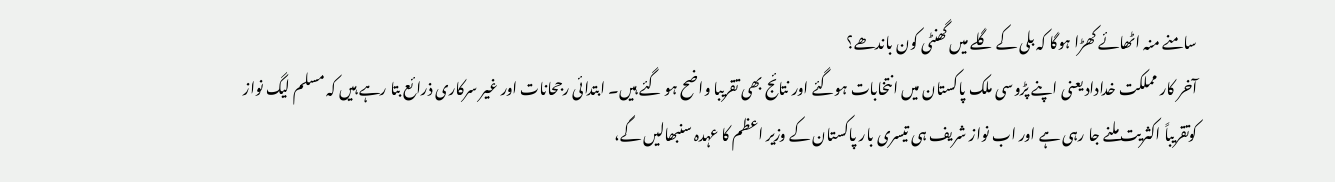سامنے منہ اٹھائے کھڑا ہوگا کہ بلی کے گلے میں گھنٹی کون باندھے؟
آخر کار مملکت خداداد یعنی اپنے پڑوسی ملک پاکستان میں انتخابات ہوگئے اور نتائج بھی تقریبا واضح ہو گئے ہیں۔ ابتدائی رجحانات اور غیر سرکاری ذرائع بتا رہے ہیں کہ مسلم لیگ نواز کوتقریباً اکثریت ملنے جا رہی ہے اور اب نواز شریف ہی تیسری بار پاکستان کے وزیر اعظم کا عہدہ سنبھالیں گے،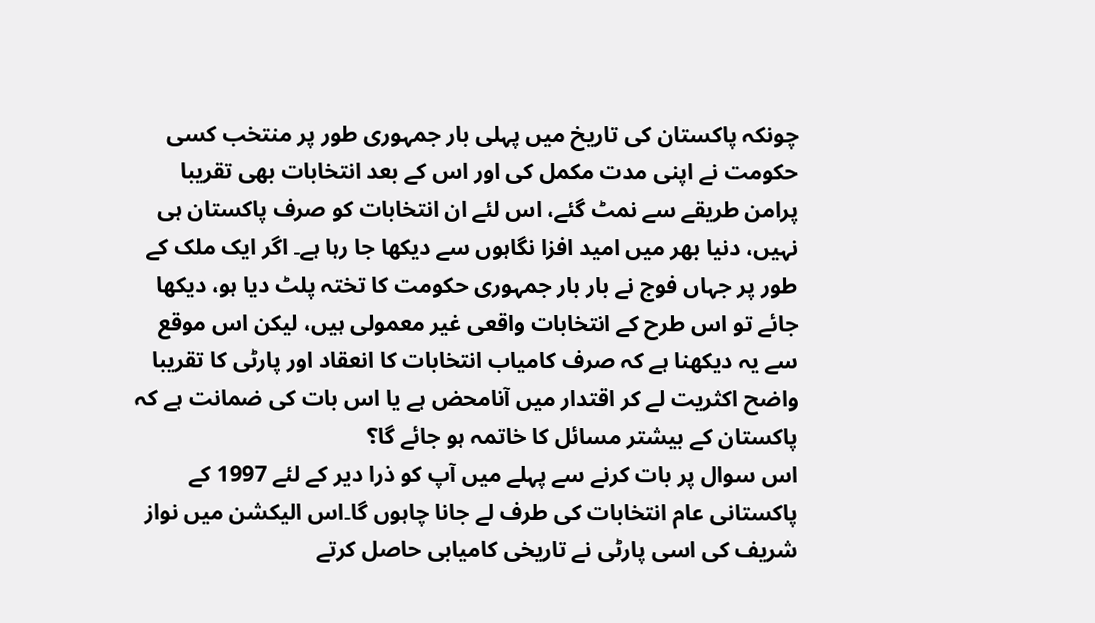چونکہ پاکستان کی تاریخ میں پہلی بار جمہوری طور پر منتخب کسی حکومت نے اپنی مدت مکمل کی اور اس کے بعد انتخابات بھی تقریبا پرامن طریقے سے نمٹ گئے، اس لئے ان انتخابات کو صرف پاکستان ہی نہیں، دنیا بھر میں امید افزا نگاہوں سے دیکھا جا رہا ہے۔ اگر ایک ملک کے طور پر جہاں فوج نے بار بار جمہوری حکومت کا تختہ پلٹ دیا ہو، دیکھا جائے تو اس طرح کے انتخابات واقعی غیر معمولی ہیں، لیکن اس موقع سے یہ دیکھنا ہے کہ صرف کامیاب انتخابات کا انعقاد اور پارٹی کا تقریبا واضح اکثریت لے کر اقتدار میں آنامحض ہے یا اس بات کی ضمانت ہے کہ پاکستان کے بیشتر مسائل کا خاتمہ ہو جائے گا؟
اس سوال پر بات کرنے سے پہلے میں آپ کو ذرا دیر کے لئے 1997 کے پاکستانی عام انتخابات کی طرف لے جانا چاہوں گا۔اس الیکشن میں نواز شریف کی اسی پارٹی نے تاریخی کامیابی حاصل کرتے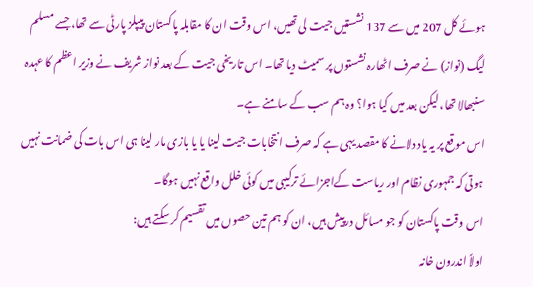ہوئے کل 207 میں سے 137 نشستیں جیت لی تھیں، اس وقت ان کا مقابلہ پاکستان پیپلز پارٹی سے تھا، جسے مسلم لیگ (نواز) نے صرف اٹھارہ نشستوں پر سمیٹ دیا تھا۔ اس تاریخی جیت کے بعد نواز شریف نے وزیر اعظم کا عہدہ سنبھالا تھا، لیکن بعد میں کیا ہوا؟ وہ ہم سب کے سامنے ہے۔
اس موقع پر یہ یاد دلانے کا مقصد یہی ہے کہ صرف انتخابات جیت لینا یا یا بازی مار لینا ہی اس بات کی ضمانت نہیں ہوتی کہ جمہوری نظام اور ریاست کےاجزائے ترکیبی میں کوئی خلل واقع نہیں ہوگا۔
اس وقت پاکستان کو جو مسائل درپیش ہیں، ان کو ہم تین حصوں میں تقسیم کر سکتے ہیں:
اولاً اندرون خانہ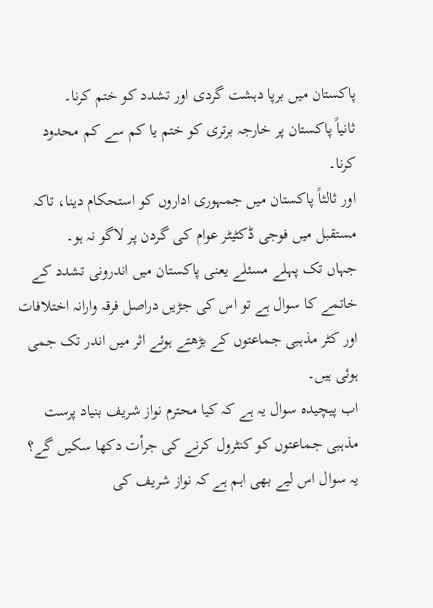پاکستان میں برپا دہشت گردی اور تشدد کو ختم کرنا۔
ثانیاً پاکستان پر خارجہ برتری کو ختم یا کم سے کم محدود کرنا۔
اور ثالثاً پاکستان میں جمہوری اداروں کو استحکام دینا، تاکہ مستقبل میں فوجی ڈکٹیٹر عوام کی گردن پر لاگو نہ ہو۔
جہاں تک پہلے مسئلے یعنی پاکستان میں اندرونی تشدد کے خاتمے کا سوال ہے تو اس کی جڑیں دراصل فرقہ وارانہ اختلافات اور کٹر مذہبی جماعتوں کے بڑھتے ہوئے اثر میں اندر تک جمی ہوئی ہیں۔
اب پیچیدہ سوال یہ ہے کہ کیا محترم نواز شریف بنیاد پرست مذہبی جماعتوں کو کنٹرول کرنے کی جرأت دکھا سکیں گے؟
یہ سوال اس لیے بھی اہم ہے کہ نواز شریف کی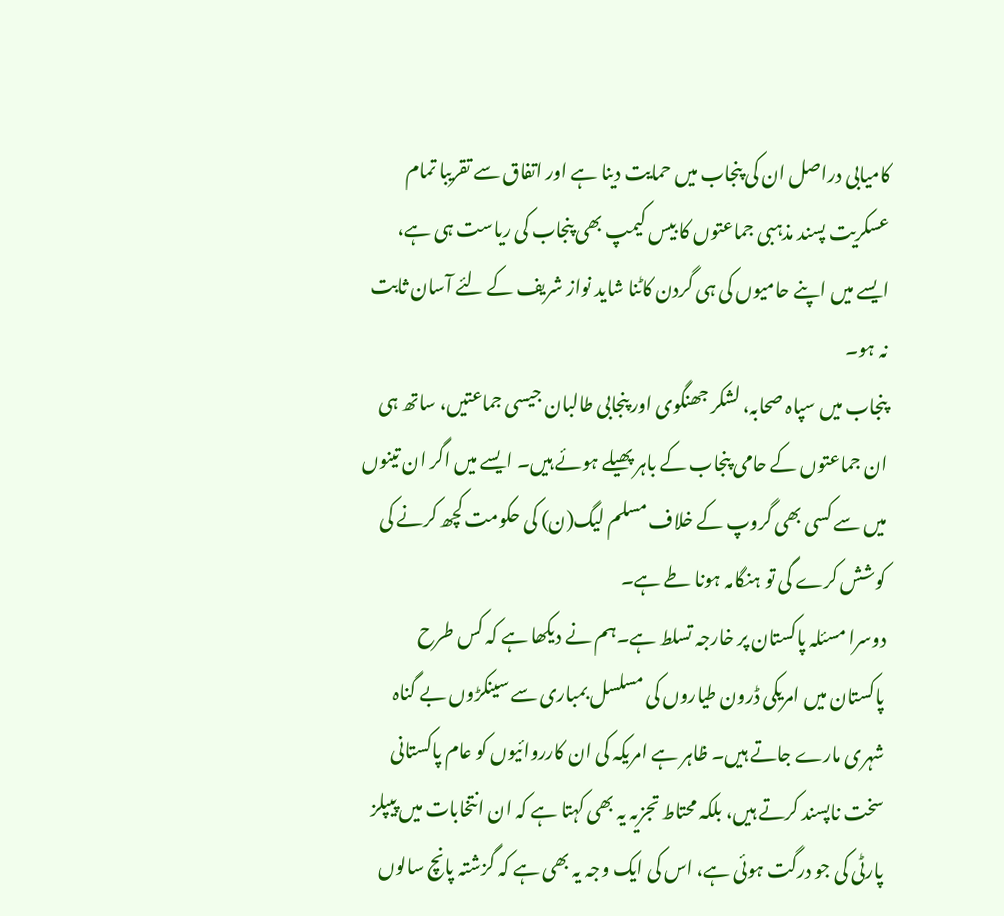کامیابی دراصل ان کی پنجاب میں حمایت دینا ہے اور اتفاق سے تقریبا تمام عسکریت پسند مذہبی جماعتوں کا بیس کیمپ بھی پنجاب کی ریاست ہی ہے، ایسے میں اپنے حامیوں کی ہی گردن کاٹنا شاید نواز شریف کے لئے آسان ثابت نہ ہو۔
پنجاب میں سپاہ صحابہ، لشکر جھنگوی اور پنجابی طالبان جیسی جماعتیں، ساتھ ہی ان جماعتوں کے حامی پنجاب کے باہر پھیلے ہوئے ہیں۔ ایسے میں اگر ان تینوں میں سے کسی بھی گروپ کے خلاف مسلم لیگ(ن) کی حکومت کچھ کرنے کی کوشش کرے گی تو ہنگامہ ہونا طے ہے۔
دوسرا مسئلہ پاکستان پر خارجہ تسلط ہے۔ہم نے دیکھا ہے کہ کس طرح پاکستان میں امریکی ڈرون طیاروں کی مسلسل بمباری سے سینکڑوں بے گناہ شہری مارے جاتے ہیں۔ ظاہر ہے امریکہ کی ان کارروائیوں کو عام پاکستانی سخت ناپسند کرتے ہیں، بلکہ محتاط تجزیہ یہ بھی کہتا ہے کہ ان انتخابات میں پیپلز پارٹی کی جو درگت ہوئی ہے، اس کی ایک وجہ یہ بھی ہے کہ گزشتہ پانچ سالوں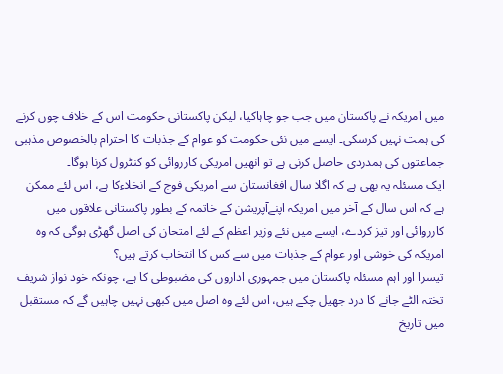میں امریکہ نے پاکستان میں جب جو چاہاکیا، لیکن پاکستانی حکومت اس کے خلاف چوں کرنے کی ہمت نہیں کرسکی۔ ایسے میں نئی حکومت کو عوام کے جذبات کا احترام بالخصوص مذہبی جماعتوں کی ہمدردی حاصل کرنی ہے تو انھیں امریکی کارروائی کو کنٹرول کرنا ہوگا۔
ایک مسئلہ یہ بھی ہے کہ اگلا سال افغانستان سے امریکی فوج کے انخلاءکا ہے، اس لئے ممکن ہے کہ اس سال کے آخر میں امریکہ اپنےآپریشن کے خاتمہ کے بطور پاکستانی علاقوں میں کارروائی اور تیز کردے، ایسے میں نئے وزیر اعظم کے لئے امتحان کی اصل گھڑی ہوگی کہ وہ امریکہ کی خوشی اور عوام کے جذبات میں سے کس کا انتخاب کرتے ہیں؟
تیسرا اور اہم مسئلہ پاکستان میں جمہوری اداروں کی مضبوطی کا ہے، چونکہ خود نواز شریف تختہ الٹے جانے کا درد جھیل چکے ہیں، اس لئے وہ اصل میں کبھی نہیں چاہیں گے کہ مستقبل میں تاریخ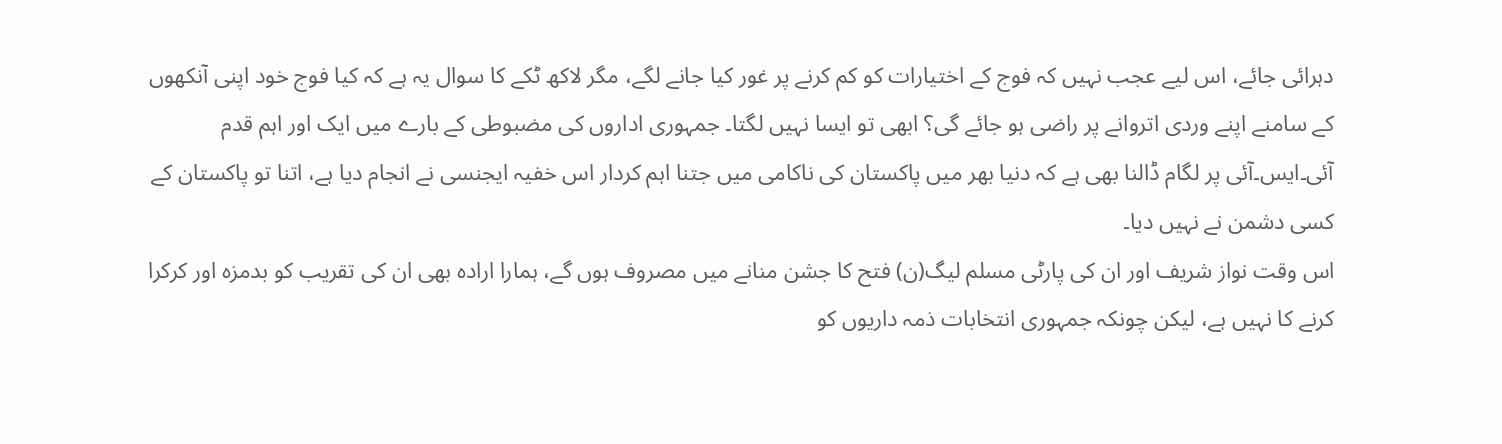دہرائی جائے، اس لیے عجب نہیں کہ فوج کے اختیارات کو کم کرنے پر غور کیا جانے لگے، مگر لاکھ ٹکے کا سوال یہ ہے کہ کیا فوج خود اپنی آنکھوں کے سامنے اپنے وردی اتروانے پر راضی ہو جائے گی؟ ابھی تو ایسا نہیں لگتا۔ جمہوری اداروں کی مضبوطی کے بارے میں ایک اور اہم قدم آئی۔ایس۔آئی پر لگام ڈالنا بھی ہے کہ دنیا بھر میں پاکستان کی ناکامی میں جتنا اہم کردار اس خفیہ ایجنسی نے انجام دیا ہے، اتنا تو پاکستان کے کسی دشمن نے نہیں دیا۔
اس وقت نواز شریف اور ان کی پارٹی مسلم لیگ(ن) فتح کا جشن منانے میں مصروف ہوں گے، ہمارا ارادہ بھی ان کی تقریب کو بدمزہ اور کرکرا کرنے کا نہیں ہے، لیکن چونکہ جمہوری انتخابات ذمہ داریوں کو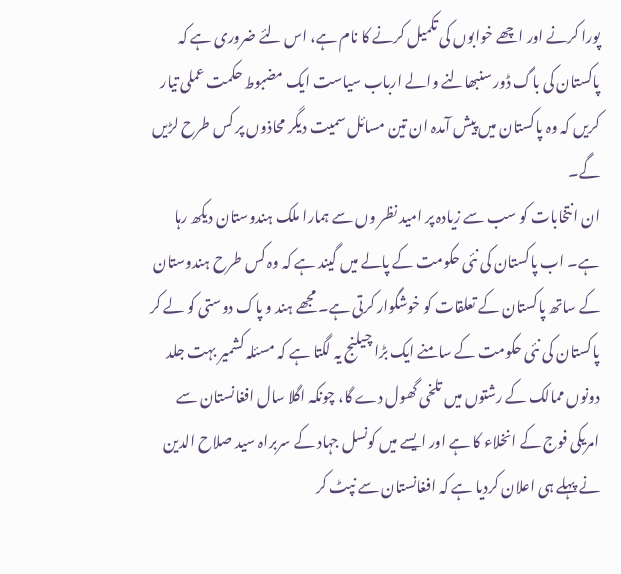پورا کرنے اور اچھے خوابوں کی تکمیل کرنے کا نام ہے، اس لئے ضروری ہے کہ پاکستان کی باگ ڈور سنبھالنے والے ارباب سیاست ایک مضبوط حکمت عملی تیار کریں کہ وہ پاکستان میں پیش آمدہ ان تین مسائل سمیت دیگر محاذوں پر کس طرح لڑیں گے۔
ان انتخابات کو سب سے زیادہ پر امید نظر وں سے ہمارا ملک ہندوستان دیکھ رہا ہے۔ اب پاکستان کی نئی حکومت کے پالے میں گیند ہے کہ وہ کس طرح ہندوستان کے ساتھ پاکستان کے تعلقات کو خوشگوار کرتی ہے۔ مجھے ہند و پاک دوستی کو لے کر پاکستان کی نئی حکومت کے سامنے ایک بڑا چیلنج یہ لگتا ہے کہ مسئلہ کشمیر بہت جلد دونوں ممالک کے رشتوں میں تلخی گھول دے گا، چونکہ اگلا سال افغانستان سے امریکی فوج کے انخلاء کا ہے اور ایسے میں کونسل جہاد کے سربراہ سید صلاح الدین نے پہلے ہی اعلان کردیا ہے کہ افغانستان سے نپٹ کر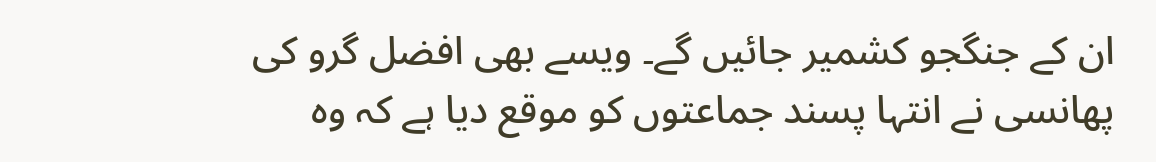ان کے جنگجو کشمیر جائیں گے۔ ویسے بھی افضل گرو کی پھانسی نے انتہا پسند جماعتوں کو موقع دیا ہے کہ وہ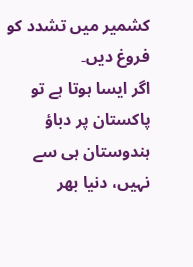کشمیر میں تشدد کو فروغ دیں۔
اگر ایسا ہوتا ہے تو پاکستان پر دباؤ ہندوستان ہی سے نہیں، دنیا بھر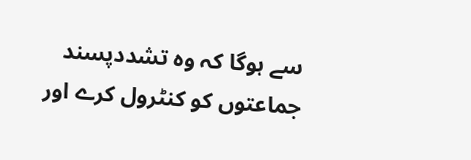سے ہوگا کہ وہ تشددپسند جماعتوں کو کنٹرول کرے اور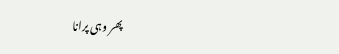پھر وہی پرانا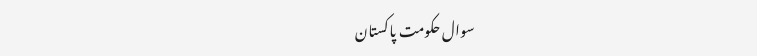سوال حکومت پاکستان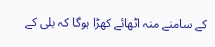کے سامنے منہ اٹھائے کھڑا ہوگا کہ بلی کے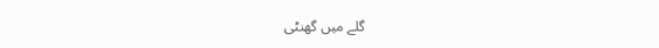گلے میں گھنٹی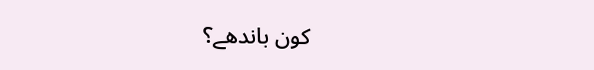کون باندھے؟